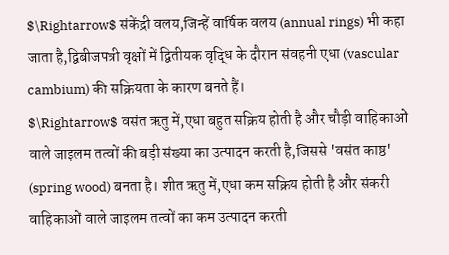$\Rightarrow$ संकेंद्री वलय,जिन्हें वार्षिक वलय (annual rings) भी कहा जाता है,द्विबीजपत्री वृक्षों में द्वितीयक वृद्धि के दौरान संवहनी एधा (vascular cambium) की सक्रियता के कारण बनते हैं।
$\Rightarrow$ वसंत ऋतु में,एधा बहुत सक्रिय होती है और चौड़ी वाहिकाओं वाले जाइलम तत्वों की बड़ी संख्या का उत्पादन करती है,जिससे 'वसंत काष्ठ' (spring wood) बनता है। शीत ऋतु में,एधा कम सक्रिय होती है और संकरी वाहिकाओं वाले जाइलम तत्वों का कम उत्पादन करती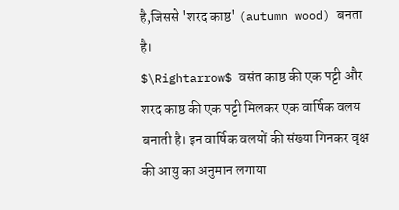है,जिससे 'शरद काष्ठ' (autumn wood) बनता है।
$\Rightarrow$ वसंत काष्ठ की एक पट्टी और शरद काष्ठ की एक पट्टी मिलकर एक वार्षिक वलय बनाती है। इन वार्षिक वलयों की संख्या गिनकर वृक्ष की आयु का अनुमान लगाया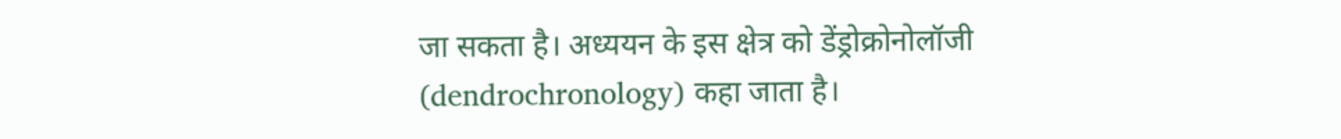जा सकता है। अध्ययन के इस क्षेत्र को डेंड्रोक्रोनोलॉजी (dendrochronology) कहा जाता है।